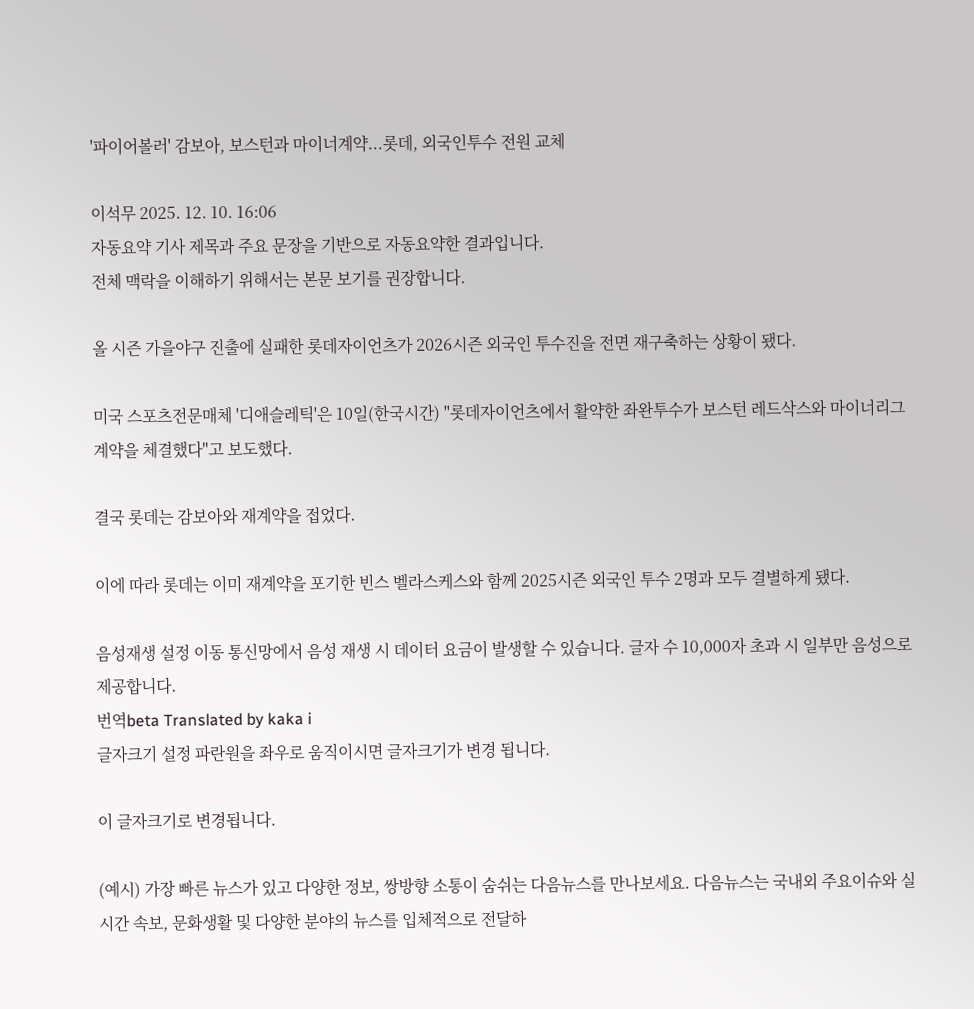'파이어볼러' 감보아, 보스턴과 마이너계약...롯데, 외국인투수 전원 교체

이석무 2025. 12. 10. 16:06
자동요약 기사 제목과 주요 문장을 기반으로 자동요약한 결과입니다.
전체 맥락을 이해하기 위해서는 본문 보기를 권장합니다.

올 시즌 가을야구 진출에 실패한 롯데자이언츠가 2026시즌 외국인 투수진을 전면 재구축하는 상황이 됐다.

미국 스포츠전문매체 '디애슬레틱'은 10일(한국시간) "롯데자이언츠에서 활약한 좌완투수가 보스턴 레드삭스와 마이너리그 계약을 체결했다"고 보도했다.

결국 롯데는 감보아와 재계약을 접었다.

이에 따라 롯데는 이미 재계약을 포기한 빈스 벨라스케스와 함께 2025시즌 외국인 투수 2명과 모두 결별하게 됐다.

음성재생 설정 이동 통신망에서 음성 재생 시 데이터 요금이 발생할 수 있습니다. 글자 수 10,000자 초과 시 일부만 음성으로 제공합니다.
번역beta Translated by kaka i
글자크기 설정 파란원을 좌우로 움직이시면 글자크기가 변경 됩니다.

이 글자크기로 변경됩니다.

(예시) 가장 빠른 뉴스가 있고 다양한 정보, 쌍방향 소통이 숨쉬는 다음뉴스를 만나보세요. 다음뉴스는 국내외 주요이슈와 실시간 속보, 문화생활 및 다양한 분야의 뉴스를 입체적으로 전달하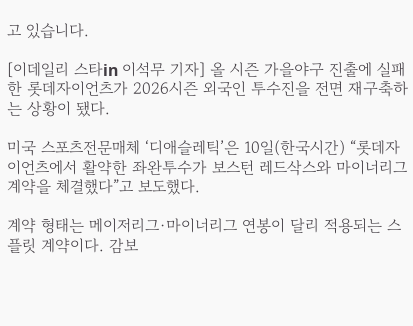고 있습니다.

[이데일리 스타in 이석무 기자] 올 시즌 가을야구 진출에 실패한 롯데자이언츠가 2026시즌 외국인 투수진을 전면 재구축하는 상황이 됐다.

미국 스포츠전문매체 ‘디애슬레틱’은 10일(한국시간) “롯데자이언츠에서 활약한 좌완투수가 보스턴 레드삭스와 마이너리그 계약을 체결했다”고 보도했다.

계약 형태는 메이저리그·마이너리그 연봉이 달리 적용되는 스플릿 계약이다. 감보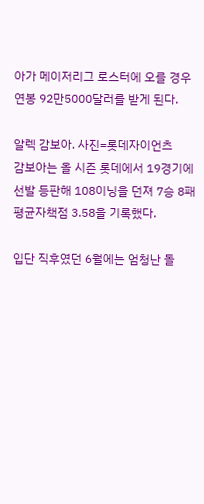아가 메이저리그 로스터에 오를 경우 연봉 92만5000달러를 받게 된다.

알렉 감보아. 사진=롯데자이언츠
감보아는 올 시즌 롯데에서 19경기에 선발 등판해 108이닝을 던져 7승 8패 평균자책점 3.58을 기록했다.

입단 직후였던 6월에는 엄청난 돌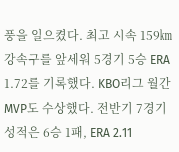풍을 일으켰다. 최고 시속 159㎞ 강속구를 앞세워 5경기 5승 ERA 1.72를 기록했다. KBO리그 월간 MVP도 수상했다. 전반기 7경기 성적은 6승 1패, ERA 2.11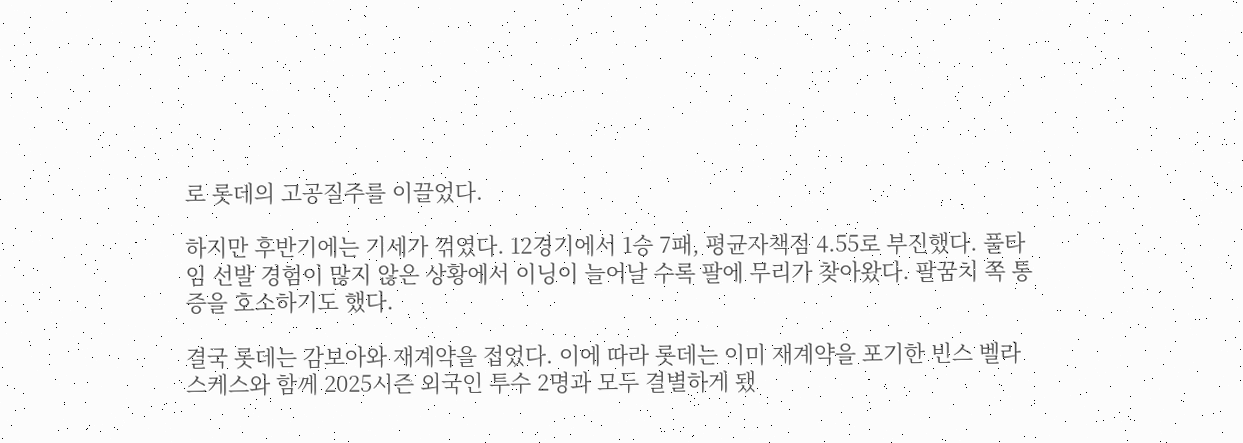로 롯데의 고공질주를 이끌었다.

하지만 후반기에는 기세가 꺾였다. 12경기에서 1승 7패, 평균자책점 4.55로 부진했다. 풀타임 선발 경험이 많지 않은 상황에서 이닝이 늘어날 수록 팔에 무리가 찾아왔다. 팔꿈치 쪽 통증을 호소하기도 했다.

결국 롯데는 감보아와 재계약을 접었다. 이에 따라 롯데는 이미 재계약을 포기한 빈스 벨라스케스와 함께 2025시즌 외국인 투수 2명과 모두 결별하게 됐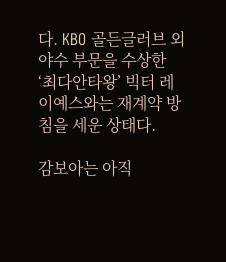다. KBO 골든글러브 외야수 부문을 수상한 ‘최다안타왕’ 빅터 레이예스와는 재계약 방침을 세운 상태다.

감보아는 아직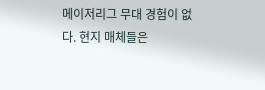메이저리그 무대 경험이 없다. 현지 매체들은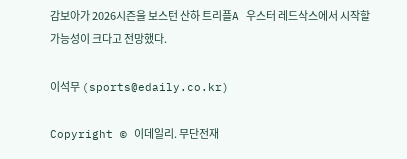감보아가 2026시즌을 보스턴 산하 트리플A 우스터 레드삭스에서 시작할 가능성이 크다고 전망했다.

이석무 (sports@edaily.co.kr)

Copyright © 이데일리. 무단전재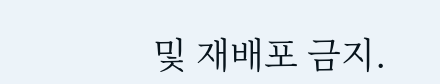및 재배포 금지.